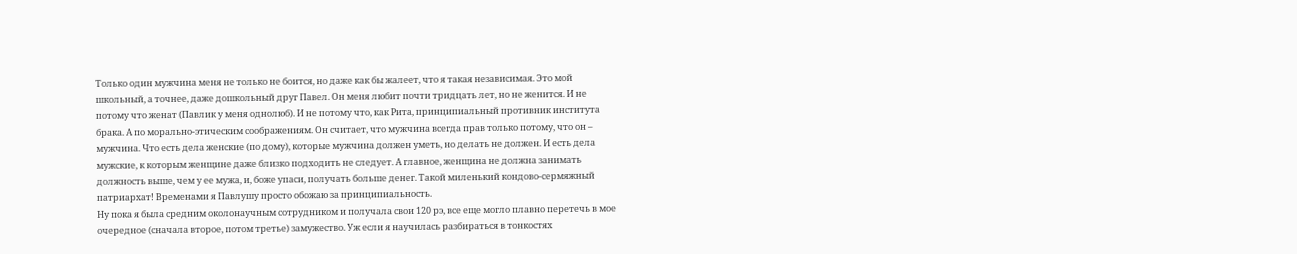Только один мужчина меня не только не боится, но даже как бы жалеет, что я такая независимая. Это мой школьный, а точнее, даже дошкольный друг Павел. Он меня любит почти тридцать лет, но не женится. И не потому что женат (Павлик у меня однолюб). И не потому что, как Рита, принципиальный противник института брака. А по морально-этическим соображениям. Он считает, что мужчина всегда прав только потому, что он – мужчина. Что есть дела женские (по дому), которые мужчина должен уметь, но делать не должен. И есть дела мужские, к которым женщине даже близко подходить не следует. А главное, женщина не должна занимать должность выше, чем у ее мужа, и, боже упаси, получать больше денег. Такой миленький кондово-сермяжный патриархат! Временами я Павлушу просто обожаю за принципиальность.
Ну пока я была средним околонаучным сотрудником и получала свои 120 рэ, все еще могло плавно перетечь в мое очередное (сначала второе, потом третье) замужество. Уж если я научилась разбираться в тонкостях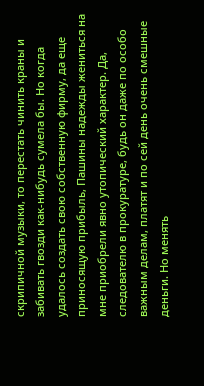скрипичной музыки, то перестать чинить краны и забивать гвозди как-нибудь сумела бы. Но когда удалось создать свою собственную фирму, да еще приносящую прибыль, Пашины надежды жениться на мне приобрели явно утопический характер. Да, следователю в прокуратуре, будь он даже по особо важным делам, платят и по сей день очень смешные деньги. Но менять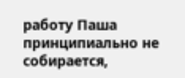работу Паша принципиально не собирается,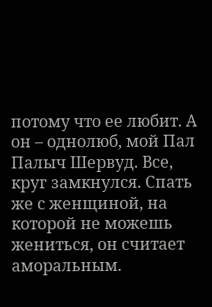потому что ее любит. А он – однолюб, мой Пал Палыч Шервуд. Все, круг замкнулся. Спать же с женщиной, на которой не можешь жениться, он считает аморальным.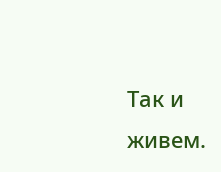Так и живем.